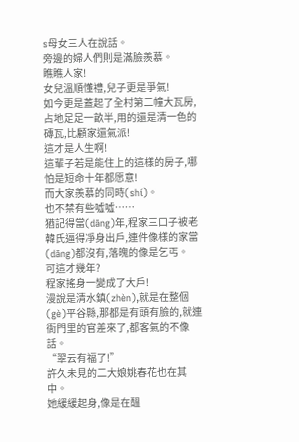s母女三人在說話。
旁邊的婦人們則是滿臉羨慕。
瞧瞧人家!
女兒溫順懂禮,兒子更是爭氣!
如今更是蓋起了全村第二幢大瓦房,占地足足一畝半,用的還是清一色的磚瓦,比顧家還氣派!
這才是人生啊!
這輩子若是能住上的這樣的房子,哪怕是短命十年都愿意!
而大家羨慕的同時(shí)。
也不禁有些噓噓……
猶記得當(dāng)年,程家三口子被老韓氏逼得凈身出戶,連件像樣的家當(dāng)都沒有,落魄的像是乞丐。
可這才幾年?
程家搖身一變成了大戶!
漫說是清水鎮(zhèn),就是在整個(gè)平谷縣,那都是有頭有臉的,就連衙門里的官差來了,都客氣的不像話。
“翠云有福了!”
許久未見的二大娘姚春花也在其中。
她緩緩起身,像是在醞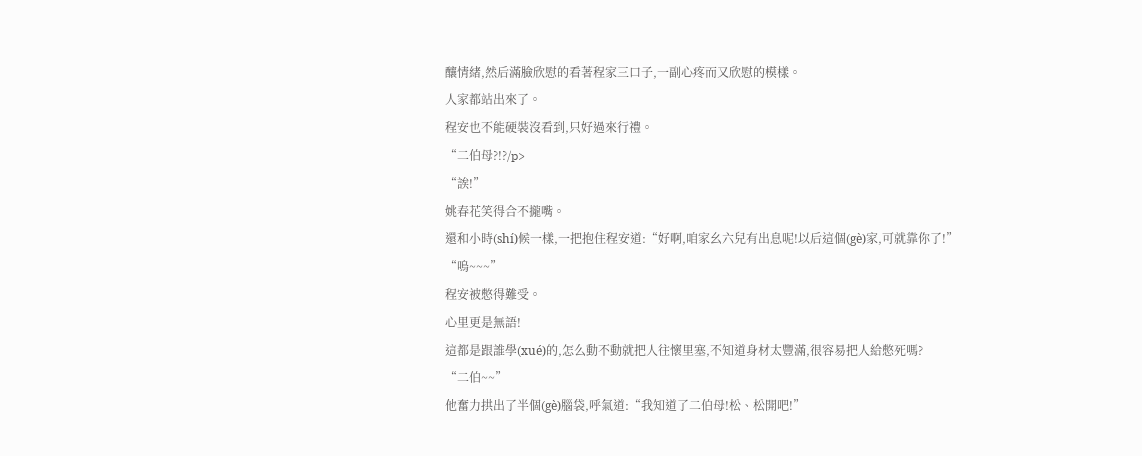釀情緒,然后滿臉欣慰的看著程家三口子,一副心疼而又欣慰的模樣。
人家都站出來了。
程安也不能硬裝沒看到,只好過來行禮。
“二伯母?!?/p>
“誒!”
姚春花笑得合不攏嘴。
還和小時(shí)候一樣,一把抱住程安道:“好啊,咱家幺六兒有出息呢!以后這個(gè)家,可就靠你了!”
“嗚~~~”
程安被憋得難受。
心里更是無語!
這都是跟誰學(xué)的,怎么動不動就把人往懷里塞,不知道身材太豐滿,很容易把人給憋死嗎?
“二伯~~”
他奮力拱出了半個(gè)腦袋,呼氣道:“我知道了二伯母!松、松開吧!”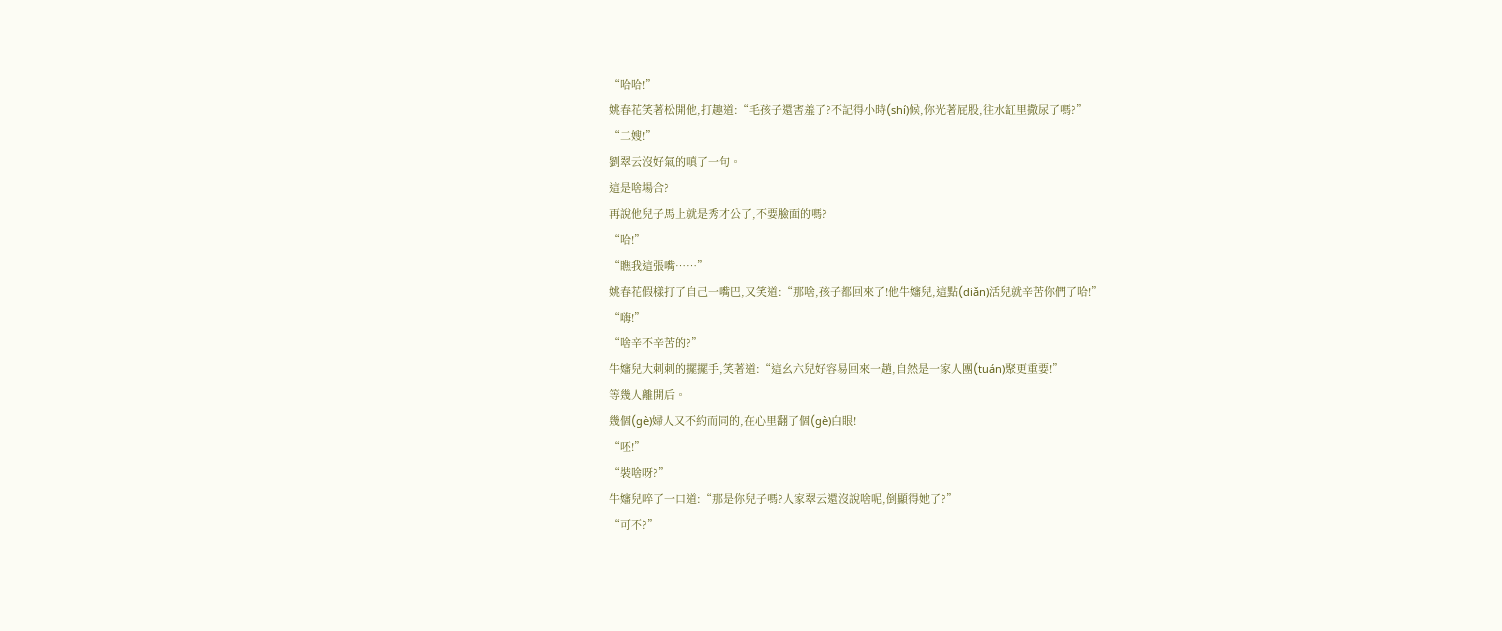“哈哈!”
姚春花笑著松開他,打趣道:“毛孩子還害羞了?不記得小時(shí)候,你光著屁股,往水缸里撒尿了嗎?”
“二嫂!”
劉翠云沒好氣的嗔了一句。
這是啥場合?
再說他兒子馬上就是秀才公了,不要臉面的嗎?
“哈!”
“瞧我這張嘴……”
姚春花假樣打了自己一嘴巴,又笑道:“那啥,孩子都回來了!他牛嬸兒,這點(diǎn)活兒就辛苦你們了哈!”
“嗨!”
“啥辛不辛苦的?”
牛嬸兒大刺刺的擺擺手,笑著道:“這幺六兒好容易回來一趟,自然是一家人團(tuán)聚更重要!”
等幾人離開后。
幾個(gè)婦人又不約而同的,在心里翻了個(gè)白眼!
“呸!”
“裝啥呀?”
牛嬸兒啐了一口道:“那是你兒子嗎?人家翠云還沒說啥呢,倒顯得她了?”
“可不?”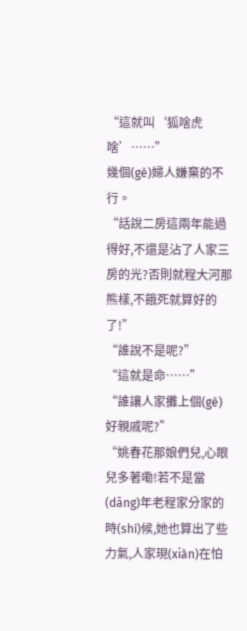“這就叫‘狐啥虎啥’……”
幾個(gè)婦人嫌棄的不行。
“話說二房這兩年能過得好,不還是沾了人家三房的光?否則就程大河那熊樣,不餓死就算好的了!”
“誰說不是呢?”
“這就是命……”
“誰讓人家攤上個(gè)好親戚呢?”
“姚春花那娘們兒,心眼兒多著嘞!若不是當(dāng)年老程家分家的時(shí)候,她也算出了些力氣,人家現(xiàn)在怕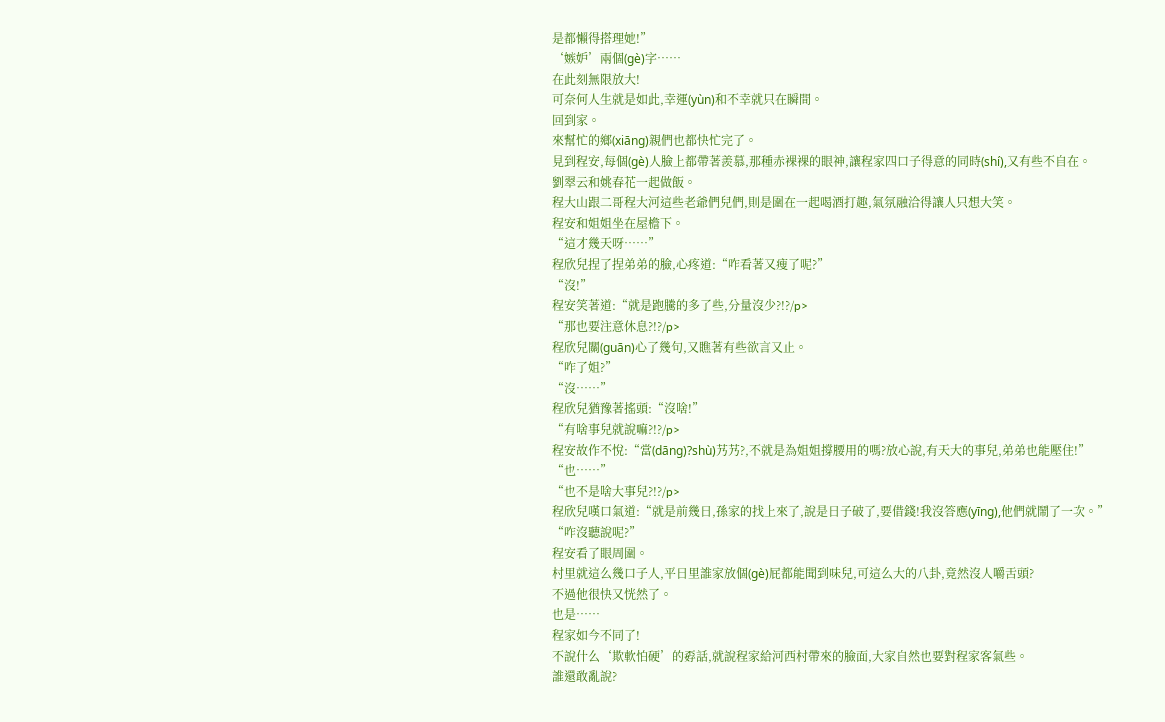是都懶得搭理她!”
‘嫉妒’兩個(gè)字……
在此刻無限放大!
可奈何人生就是如此,幸運(yùn)和不幸就只在瞬間。
回到家。
來幫忙的鄉(xiāng)親們也都快忙完了。
見到程安,每個(gè)人臉上都帶著羨慕,那種赤裸裸的眼神,讓程家四口子得意的同時(shí),又有些不自在。
劉翠云和姚春花一起做飯。
程大山跟二哥程大河這些老爺們兒們,則是圍在一起喝酒打趣,氣氛融洽得讓人只想大笑。
程安和姐姐坐在屋檐下。
“這才幾天呀……”
程欣兒捏了捏弟弟的臉,心疼道:“咋看著又瘦了呢?”
“沒!”
程安笑著道:“就是跑騰的多了些,分量沒少?!?/p>
“那也要注意休息?!?/p>
程欣兒關(guān)心了幾句,又瞧著有些欲言又止。
“咋了姐?”
“沒……”
程欣兒猶豫著搖頭:“沒啥!”
“有啥事兒就說嘛?!?/p>
程安故作不悅:“當(dāng)?shù)艿艿?,不就是為姐姐撐腰用的嗎?放心說,有天大的事兒,弟弟也能壓住!”
“也……”
“也不是啥大事兒?!?/p>
程欣兒嘆口氣道:“就是前幾日,孫家的找上來了,說是日子破了,要借錢!我沒答應(yīng),他們就鬧了一次。”
“咋沒聽說呢?”
程安看了眼周圍。
村里就這么幾口子人,平日里誰家放個(gè)屁都能聞到味兒,可這么大的八卦,竟然沒人嚼舌頭?
不過他很快又恍然了。
也是……
程家如今不同了!
不說什么‘欺軟怕硬’的孬話,就說程家給河西村帶來的臉面,大家自然也要對程家客氣些。
誰還敢亂說?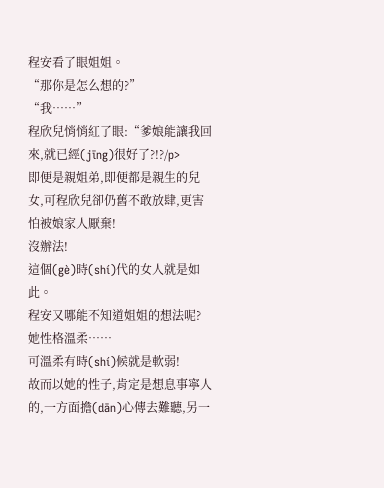程安看了眼姐姐。
“那你是怎么想的?”
“我……”
程欣兒悄悄紅了眼:“爹娘能讓我回來,就已經(jīng)很好了?!?/p>
即便是親姐弟,即便都是親生的兒女,可程欣兒卻仍舊不敢放肆,更害怕被娘家人厭棄!
沒辦法!
這個(gè)時(shí)代的女人就是如此。
程安又哪能不知道姐姐的想法呢?
她性格溫柔……
可溫柔有時(shí)候就是軟弱!
故而以她的性子,肯定是想息事寧人的,一方面擔(dān)心傳去難聽,另一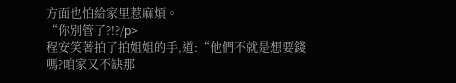方面也怕給家里惹麻煩。
“你別管了?!?/p>
程安笑著拍了拍姐姐的手,道:“他們不就是想要錢嗎?咱家又不缺那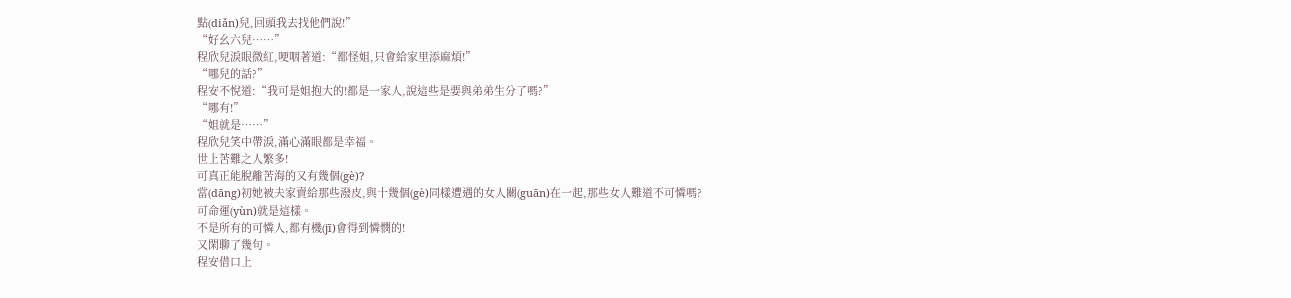點(diǎn)兒,回頭我去找他們說!”
“好幺六兒……”
程欣兒淚眼微紅,哽咽著道:“都怪姐,只會給家里添麻煩!”
“哪兒的話?”
程安不悅道:“我可是姐抱大的!都是一家人,說這些是要與弟弟生分了嗎?”
“哪有!”
“姐就是……”
程欣兒笑中帶淚,滿心滿眼都是幸福。
世上苦難之人繁多!
可真正能脫離苦海的又有幾個(gè)?
當(dāng)初她被夫家賣給那些潑皮,與十幾個(gè)同樣遭遇的女人關(guān)在一起,那些女人難道不可憐嗎?
可命運(yùn)就是這樣。
不是所有的可憐人,都有機(jī)會得到憐憫的!
又閑聊了幾句。
程安借口上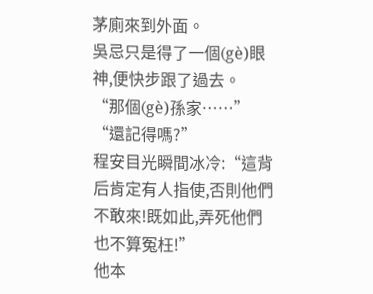茅廁來到外面。
吳忌只是得了一個(gè)眼神,便快步跟了過去。
“那個(gè)孫家……”
“還記得嗎?”
程安目光瞬間冰冷:“這背后肯定有人指使,否則他們不敢來!既如此,弄死他們也不算冤枉!”
他本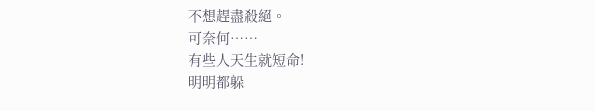不想趕盡殺絕。
可奈何……
有些人天生就短命!
明明都躲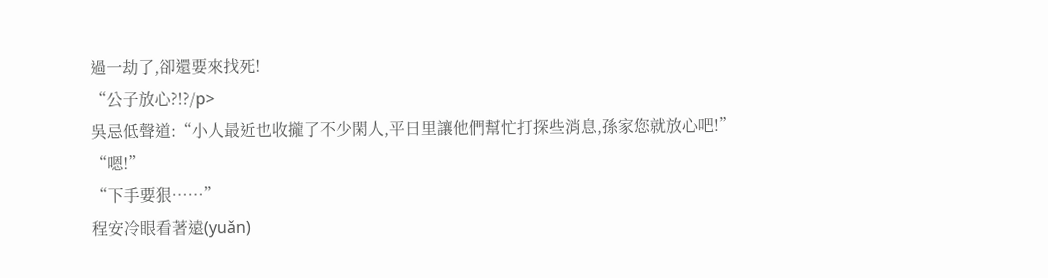過一劫了,卻還要來找死!
“公子放心?!?/p>
吳忌低聲道:“小人最近也收攏了不少閑人,平日里讓他們幫忙打探些消息,孫家您就放心吧!”
“嗯!”
“下手要狠……”
程安冷眼看著遠(yuǎn)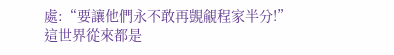處:“要讓他們永不敢再覬覦程家半分!”
這世界從來都是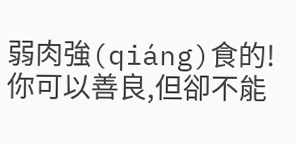弱肉強(qiáng)食的!
你可以善良,但卻不能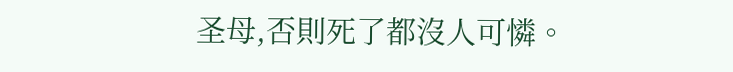圣母,否則死了都沒人可憐。